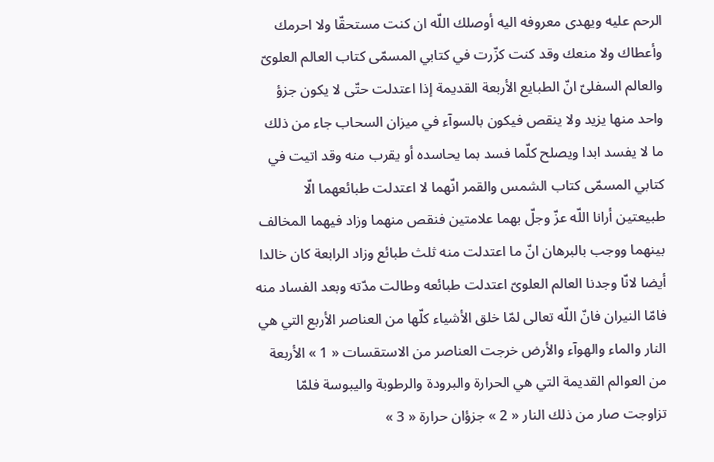الرحم عليه ويهدى معروفه اليه أوصلك اللّه ان كنت مستحقّا ولا احرمك وأعطاك ولا منعك وقد كنت كزّرت في كتابي المسمّى كتاب العالم العلوىّ والعالم السفلىّ انّ الطبايع الأربعة القديمة إذا اعتدلت حتّى لا يكون جزؤ واحد منها يزيد ولا ينقص فيكون بالسوآء في ميزان السحاب جاء من ذلك ما لا يفسد ابدا ويصلح كلّما فسد بما يحاسده أو يقرب منه وقد اتيت في كتابي المسمّى كتاب الشمس والقمر انّهما لا اعتدلت طبائعهما الّا طبيعتين أرانا اللّه عزّ وجلّ بهما علامتين فنقص منهما وزاد فيهما المخالف بينهما ووجب بالبرهان انّ ما اعتدلت منه ثلث طبائع وزاد الرابعة كان خالدا أيضا لانّا وجدنا العالم العلوىّ اعتدلت طبائعه وطالت مدّته وبعد الفساد منه فامّا النيران فانّ اللّه تعالى لمّا خلق الأشياء كلّها من العناصر الأربع التي هي النار والماء والهوآء والأرض خرجت العناصر من الاستقسات « 1 » الأربعة من العوالم القديمة التي هي الحرارة والبرودة والرطوبة واليبوسة فلمّا تزاوجت صار من ذلك النار « 2 » جزؤان حرارة « 3 »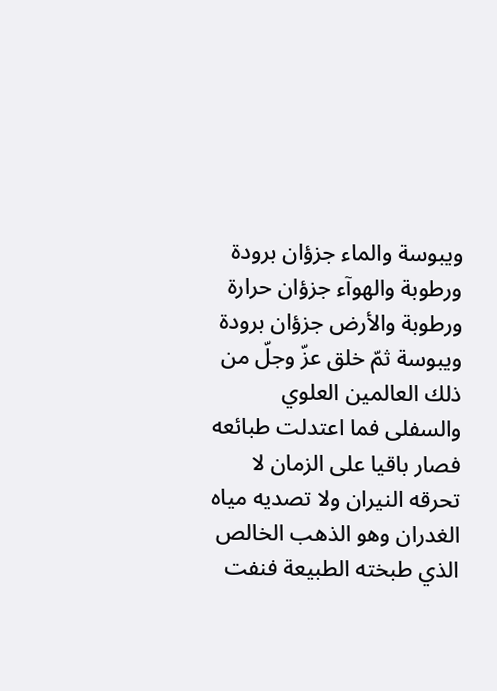ويبوسة والماء جزؤان برودة ورطوبة والهوآء جزؤان حرارة ورطوبة والأرض جزؤان برودة ويبوسة ثمّ خلق عزّ وجلّ من ذلك العالمين العلوي والسفلى فما اعتدلت طبائعه فصار باقيا على الزمان لا تحرقه النيران ولا تصديه مياه الغدران وهو الذهب الخالص الذي طبخته الطبيعة فنفت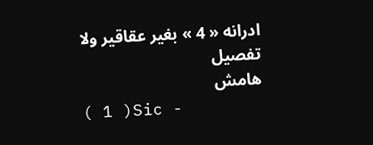ادرانه « 4 » بغير عقاقير ولا تفصيل
هامش
( 1 )Sic -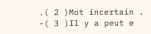.( 2 )Mot incertain . -( 3 )Il y a peut e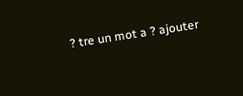? tre un mot a ? ajouter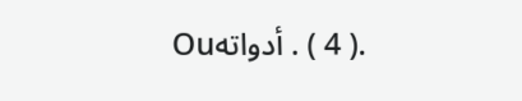.( 4 ) . أدواتهOu